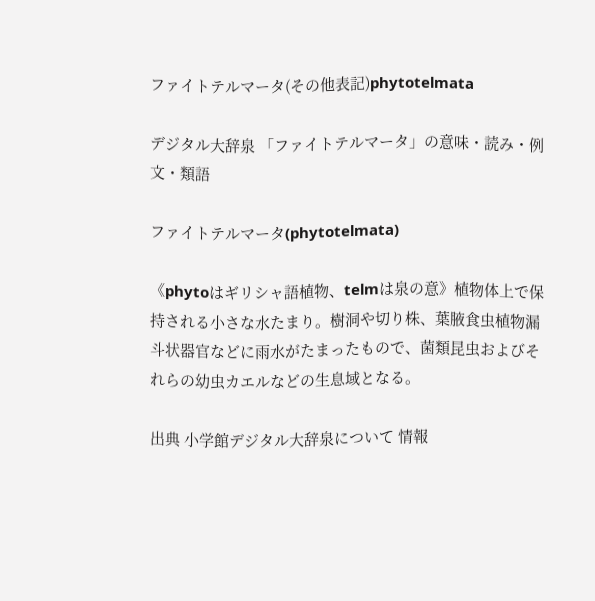ファイトテルマータ(その他表記)phytotelmata

デジタル大辞泉 「ファイトテルマータ」の意味・読み・例文・類語

ファイトテルマータ(phytotelmata)

《phytoはギリシャ語植物、telmは泉の意》植物体上で保持される小さな水たまり。樹洞や切り株、葉腋食虫植物漏斗状器官などに雨水がたまったもので、菌類昆虫およびそれらの幼虫カエルなどの生息域となる。

出典 小学館デジタル大辞泉について 情報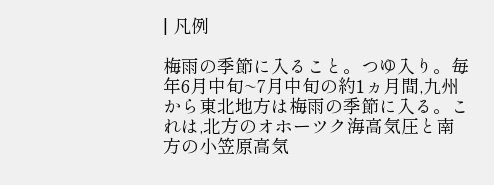| 凡例

梅雨の季節に入ること。つゆ入り。毎年6月中旬~7月中旬の約1ヵ月間,九州から東北地方は梅雨の季節に入る。これは,北方のオホーツク海高気圧と南方の小笠原高気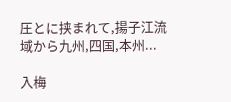圧とに挟まれて,揚子江流域から九州,四国,本州...

入梅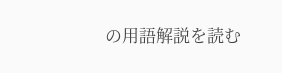の用語解説を読む